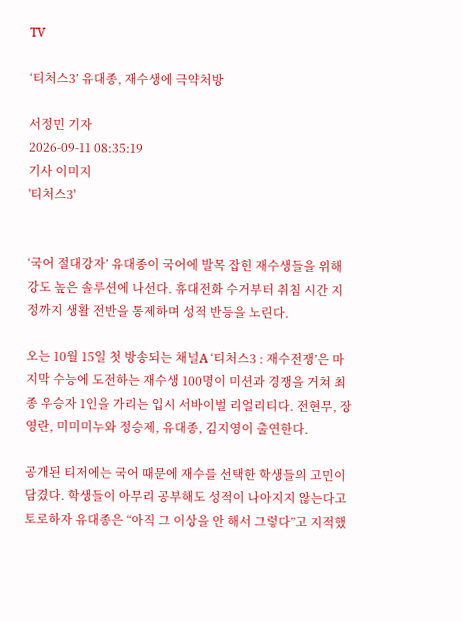TV

‘티처스3’ 유대종, 재수생에 극약처방

서정민 기자
2026-09-11 08:35:19
기사 이미지
'티처스3'


‘국어 절대강자’ 유대종이 국어에 발목 잡힌 재수생들을 위해 강도 높은 솔루션에 나선다. 휴대전화 수거부터 취침 시간 지정까지 생활 전반을 통제하며 성적 반등을 노린다.

오는 10월 15일 첫 방송되는 채널A ‘티처스3 : 재수전쟁’은 마지막 수능에 도전하는 재수생 100명이 미션과 경쟁을 거쳐 최종 우승자 1인을 가리는 입시 서바이벌 리얼리티다. 전현무, 장영란, 미미미누와 정승제, 유대종, 김지영이 출연한다.

공개된 티저에는 국어 때문에 재수를 선택한 학생들의 고민이 담겼다. 학생들이 아무리 공부해도 성적이 나아지지 않는다고 토로하자 유대종은 “아직 그 이상을 안 해서 그렇다”고 지적했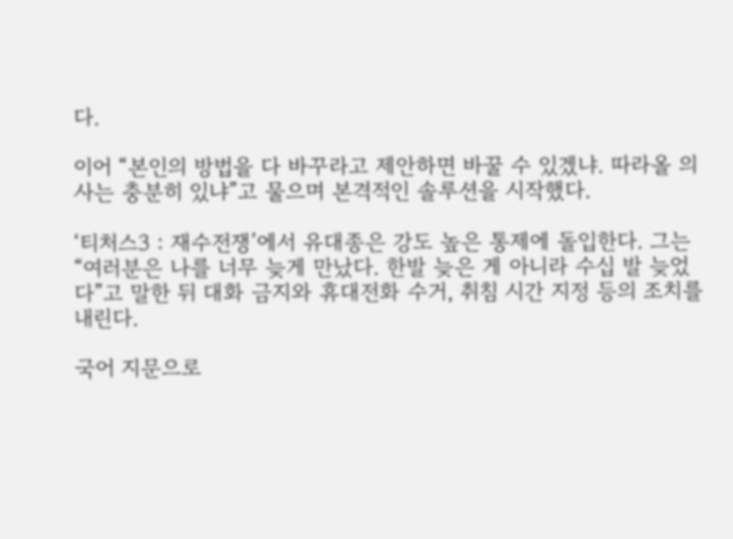다.

이어 “본인의 방법을 다 바꾸라고 제안하면 바꿀 수 있겠냐. 따라올 의사는 충분히 있냐”고 물으며 본격적인 솔루션을 시작했다.

‘티처스3 : 재수전쟁’에서 유대종은 강도 높은 통제에 돌입한다. 그는 “여러분은 나를 너무 늦게 만났다. 한발 늦은 게 아니라 수십 발 늦었다”고 말한 뒤 대화 금지와 휴대전화 수거, 취침 시간 지정 등의 조치를 내린다.

국어 지문으로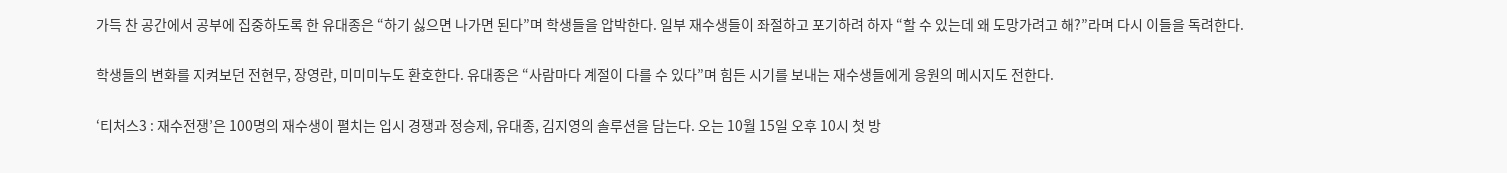가득 찬 공간에서 공부에 집중하도록 한 유대종은 “하기 싫으면 나가면 된다”며 학생들을 압박한다. 일부 재수생들이 좌절하고 포기하려 하자 “할 수 있는데 왜 도망가려고 해?”라며 다시 이들을 독려한다.

학생들의 변화를 지켜보던 전현무, 장영란, 미미미누도 환호한다. 유대종은 “사람마다 계절이 다를 수 있다”며 힘든 시기를 보내는 재수생들에게 응원의 메시지도 전한다.

‘티처스3 : 재수전쟁’은 100명의 재수생이 펼치는 입시 경쟁과 정승제, 유대종, 김지영의 솔루션을 담는다. 오는 10월 15일 오후 10시 첫 방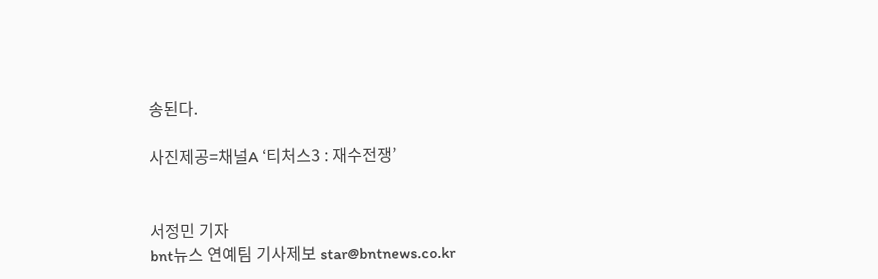송된다.

사진제공=채널A ‘티처스3 : 재수전쟁’


서정민 기자
bnt뉴스 연예팀 기사제보 star@bntnews.co.kr